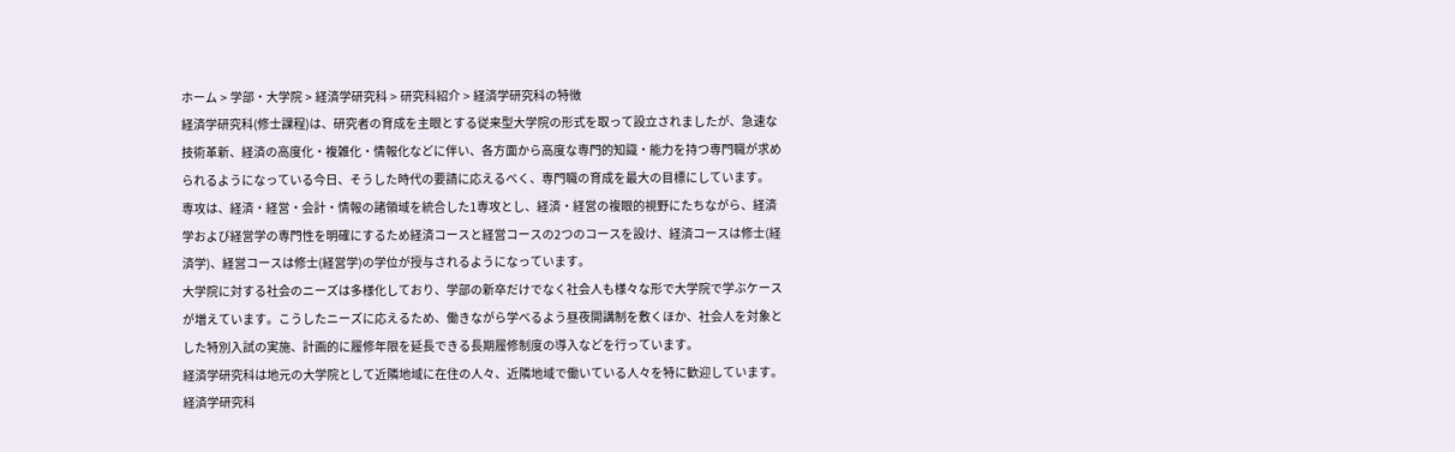ホーム > 学部・大学院 > 経済学研究科 > 研究科紹介 > 経済学研究科の特徴
経済学研究科(修士課程)は、研究者の育成を主眼とする従来型大学院の形式を取って設立されましたが、急速な技術革新、経済の高度化・複雑化・情報化などに伴い、各方面から高度な専門的知識・能力を持つ専門職が求められるようになっている今日、そうした時代の要請に応えるべく、専門職の育成を最大の目標にしています。
専攻は、経済・経営・会計・情報の諸領域を統合した1専攻とし、経済・経営の複眼的視野にたちながら、経済学および経営学の専門性を明確にするため経済コースと経営コースの2つのコースを設け、経済コースは修士(経済学)、経営コースは修士(経営学)の学位が授与されるようになっています。
大学院に対する社会のニーズは多様化しており、学部の新卒だけでなく社会人も様々な形で大学院で学ぶケースが増えています。こうしたニーズに応えるため、働きながら学べるよう昼夜開講制を敷くほか、社会人を対象とした特別入試の実施、計画的に履修年限を延長できる長期履修制度の導入などを行っています。
経済学研究科は地元の大学院として近隣地域に在住の人々、近隣地域で働いている人々を特に歓迎しています。経済学研究科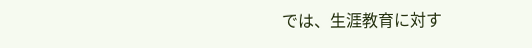では、生涯教育に対す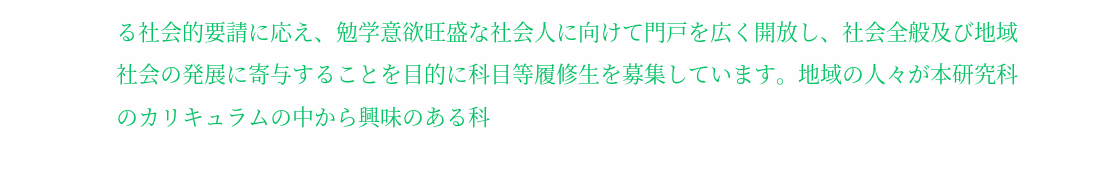る社会的要請に応え、勉学意欲旺盛な社会人に向けて門戸を広く開放し、社会全般及び地域社会の発展に寄与することを目的に科目等履修生を募集しています。地域の人々が本研究科のカリキュラムの中から興味のある科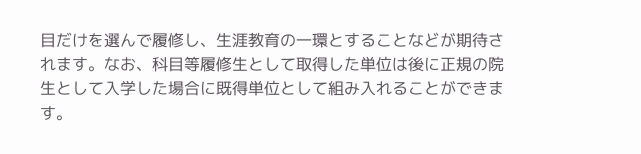目だけを選んで履修し、生涯教育の一環とすることなどが期待されます。なお、科目等履修生として取得した単位は後に正規の院生として入学した場合に既得単位として組み入れることができます。